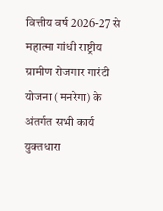वित्तीय वर्ष 2026-27 से महात्मा गांधी राष्ट्रीय ग्रामीण रोजगार गारंटी योजना (मनरेगा) के अंतर्गत सभी कार्य युक्तधारा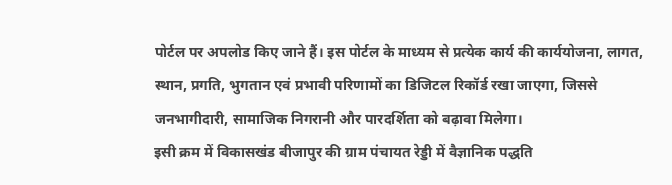पोर्टल पर अपलोड किए जाने हैं। इस पोर्टल के माध्यम से प्रत्येक कार्य की कार्ययोजना, लागत, स्थान, प्रगति, भुगतान एवं प्रभावी परिणामों का डिजिटल रिकॉर्ड रखा जाएगा, जिससे जनभागीदारी, सामाजिक निगरानी और पारदर्शिता को बढ़ावा मिलेगा।
इसी क्रम में विकासखंड बीजापुर की ग्राम पंचायत रेड्डी में वैज्ञानिक पद्धति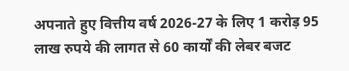अपनाते हुए वित्तीय वर्ष 2026-27 के लिए 1 करोड़ 95 लाख रुपये की लागत से 60 कार्यों की लेबर बजट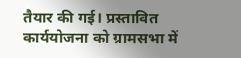तैयार की गई। प्रस्तावित कार्ययोजना को ग्रामसभा में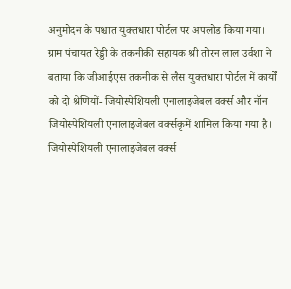अनुमोदन के पश्चात युक्तधारा पोर्टल पर अपलोड किया गया।
ग्राम पंचायत रेड्डी के तकनीकी सहायक श्री तोरन लाल उर्वशा ने बताया कि जीआईएस तकनीक से लैस युक्तधारा पोर्टल में कार्यों को दो श्रेणियों- जियोस्पेशियली एनालाइजेबल वर्क्स और नॉन जियोस्पेशियली एनालाइजेबल वर्क्सकृमें शामिल किया गया है। जियोस्पेशियली एनालाइजेबल वर्क्स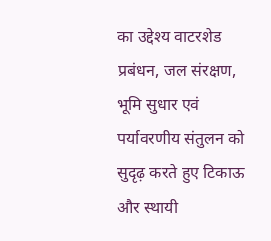का उद्देश्य वाटरशेड प्रबंधन, जल संरक्षण, भूमि सुधार एवं पर्यावरणीय संतुलन को सुदृढ़ करते हुए टिकाऊ और स्थायी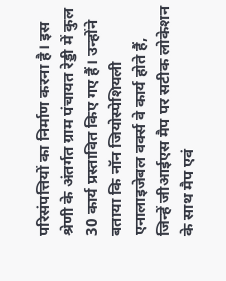परिसंपत्तियों का निर्माण करना है। इस श्रेणी के अंतर्गत ग्राम पंचायत रेड्डी में कुल 30 कार्य प्रस्तावित किए गए हैं। उन्होंने बताया कि नॉन जियोस्पेशियली एनालाइजेबल वर्क्स वे कार्य होते हैं, जिन्हें जीआईएस मैप पर सटीक लोकेशन के साथ मैप एवं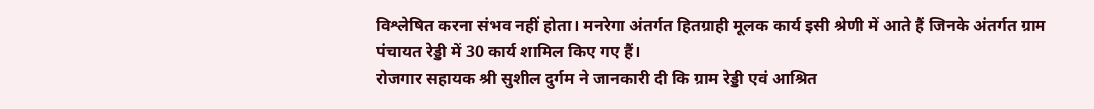विश्लेषित करना संभव नहीं होता। मनरेगा अंतर्गत हितग्राही मूलक कार्य इसी श्रेणी में आते हैं जिनके अंतर्गत ग्राम पंचायत रेड्डी में 30 कार्य शामिल किए गए हैं।
रोजगार सहायक श्री सुशील दुर्गम ने जानकारी दी कि ग्राम रेड्डी एवं आश्रित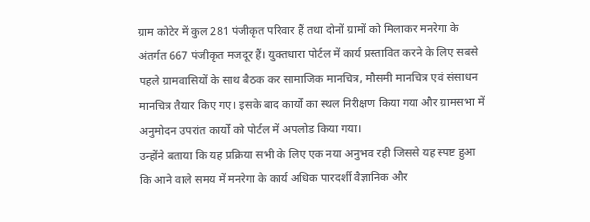ग्राम कोटेर में कुल 281 पंजीकृत परिवार हैं तथा दोनों ग्रामों को मिलाकर मनरेगा के अंतर्गत 667 पंजीकृत मजदूर हैं। युक्तधारा पोर्टल में कार्य प्रस्तावित करने के लिए सबसे पहले ग्रामवासियों के साथ बैठक कर सामाजिक मानचित्र, मौसमी मानचित्र एवं संसाधन मानचित्र तैयार किए गए। इसके बाद कार्यों का स्थल निरीक्षण किया गया और ग्रामसभा में अनुमोदन उपरांत कार्यों को पोर्टल में अपलोड किया गया।
उन्होंने बताया कि यह प्रक्रिया सभी के लिए एक नया अनुभव रही जिससे यह स्पष्ट हुआ कि आने वाले समय में मनरेगा के कार्य अधिक पारदर्शी वैज्ञानिक और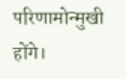परिणामोन्मुखी होंगे।